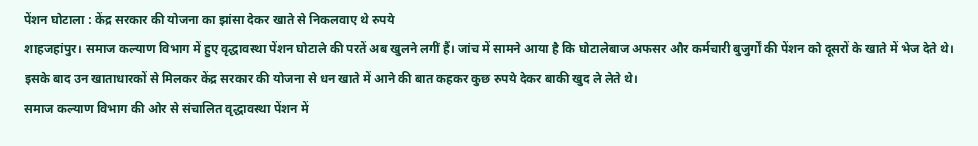पेंशन घोटाला : केंद्र सरकार की योजना का झांसा देकर खाते से निकलवाए थे रुपये
शाहजहांपुर। समाज कल्याण विभाग में हुए वृद्धावस्था पेंशन घोटाले की परतें अब खुलने लगीं हैं। जांच में सामने आया है कि घोटालेबाज अफसर और कर्मचारी बुजुर्गों की पेंशन को दूसरों के खाते में भेज देते थे। इसके बाद उन खाताधारकों से मिलकर केंद्र सरकार की योजना से धन खाते में आने की बात कहकर कुछ रुपये देकर बाकी खुद ले लेते थे।
समाज कल्याण विभाग की ओर से संचालित वृद्धावस्था पेंशन में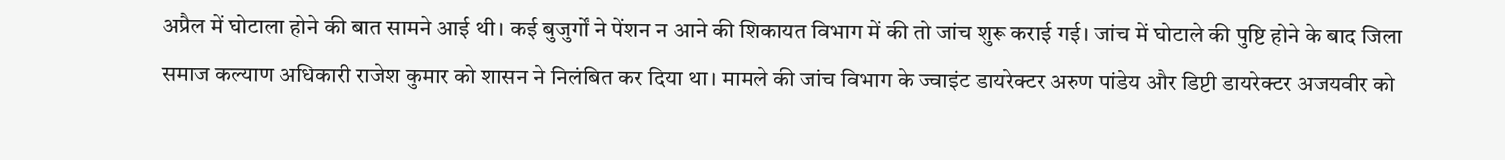अप्रैल में घोटाला होने की बात सामने आई थी। कई बुजुर्गों ने पेंशन न आने की शिकायत विभाग में की तो जांच शुरू कराई गई। जांच में घोटाले की पुष्टि होने के बाद जिला समाज कल्याण अधिकारी राजेश कुमार को शासन ने निलंबित कर दिया था। मामले की जांच विभाग के ज्वाइंट डायरेक्टर अरुण पांडेय और डिप्टी डायरेक्टर अजयवीर को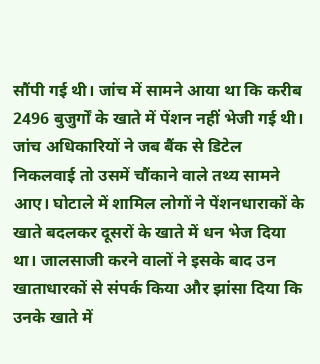सौंपी गई थी। जांच में सामने आया था कि करीब 2496 बुजुर्गों के खाते में पेंशन नहीं भेजी गई थी।
जांच अधिकारियों ने जब बैंक से डिटेल निकलवाई तो उसमें चौंकाने वाले तथ्य सामने आए। घोटाले में शामिल लोगों ने पेंशनधाराकों के खाते बदलकर दूसरों के खाते में धन भेज दिया था। जालसाजी करने वालों ने इसके बाद उन खाताधारकों से संपर्क किया और झांसा दिया कि उनके खाते में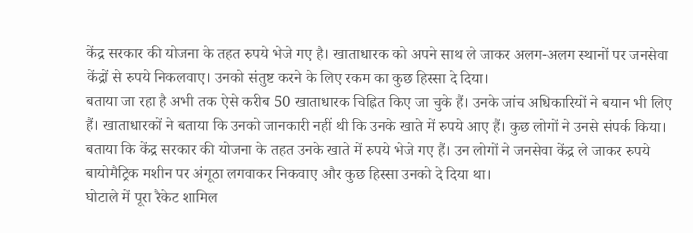केंद्र सरकार की योजना के तहत रुपये भेजे गए है। खाताधारक को अपने साथ ले जाकर अलग-अलग स्थानों पर जनसेवा केंद्रों से रुपये निकलवाए। उनको संतुष्ट करने के लिए रकम का कुछ हिस्सा दे दिया।
बताया जा रहा है अभी तक ऐसे करीब 50 खाताधारक चिह्नित किए जा चुके हैं। उनके जांच अधिकारियों ने बयान भी लिए हैं। खाताधारकों ने बताया कि उनको जानकारी नहीं थी कि उनके खाते में रुपये आए हैं। कुछ लोगों ने उनसे संपर्क किया। बताया कि केंद्र सरकार की योजना के तहत उनके खाते में रुपये भेजे गए हैं। उन लोगों ने जनसेवा केंद्र ले जाकर रुपये बायोमैट्रिक मशीन पर अंगूठा लगवाकर निकवाए और कुछ हिस्सा उनको दे दिया था।
घोटाले में पूरा रैकेट शामिल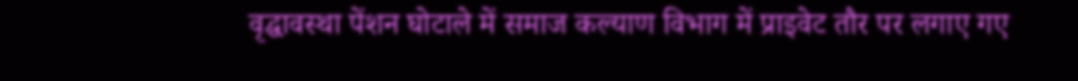वृद्घावस्था पेंशन घोटाले में समाज कल्याण विभाग में प्राइवेट तौर पर लगाए गए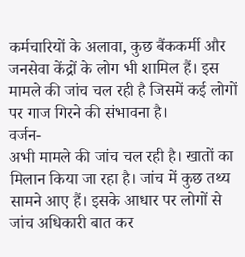कर्मचारियों के अलावा, कुछ बैंककर्मी और जनसेवा केंद्रों के लोग भी शामिल हैं। इस मामले की जांच चल रही है जिसमें कई लोगों पर गाज गिरने की संभावना है।
वर्जन-
अभी मामले की जांच चल रही है। खातों का मिलान किया जा रहा है। जांच में कुछ तथ्य सामने आए हैं। इसके आधार पर लोगों से जांच अधिकारी बात कर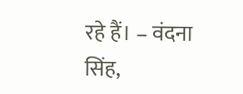रहे हैं। – वंदना सिंह,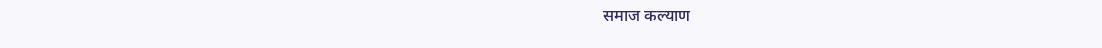समाज कल्याण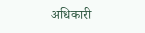अधिकारी